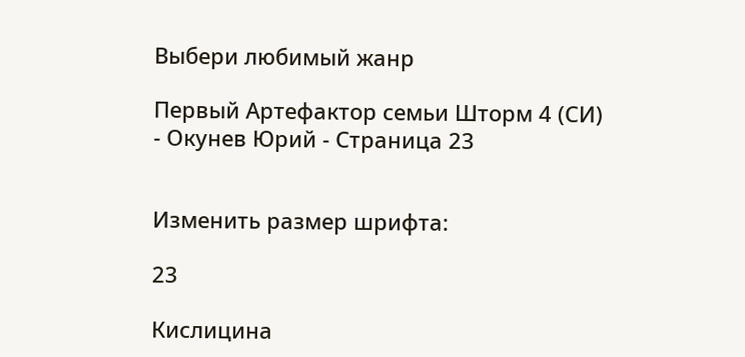Выбери любимый жанр

Первый Артефактор семьи Шторм 4 (СИ) - Окунев Юрий - Страница 23


Изменить размер шрифта:

23

Кислицина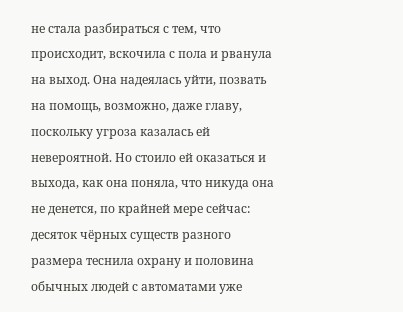не стала разбираться с тем, что происходит, вскочила с пола и рванула на выход. Она надеялась уйти, позвать на помощь, возможно, даже главу, поскольку угроза казалась ей невероятной. Но стоило ей оказаться и выхода, как она поняла, что никуда она не денется, по крайней мере сейчас: десяток чёрных существ разного размера теснила охрану и половина обычных людей с автоматами уже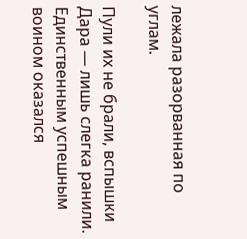лежала разорванная по углам.

Пули их не брали, вспышки Дара — лишь слегка ранили. Единственным успешным воином оказался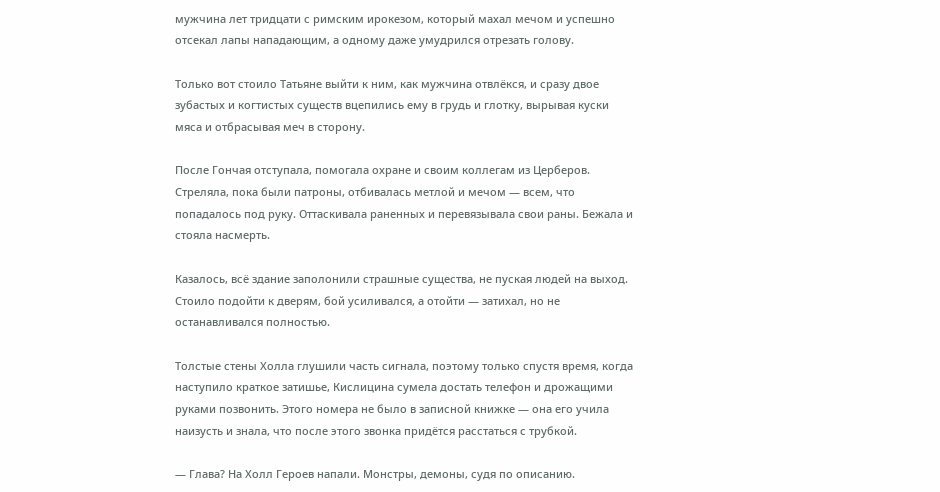мужчина лет тридцати с римским ирокезом, который махал мечом и успешно отсекал лапы нападающим, а одному даже умудрился отрезать голову.

Только вот стоило Татьяне выйти к ним, как мужчина отвлёкся, и сразу двое зубастых и когтистых существ вцепились ему в грудь и глотку, вырывая куски мяса и отбрасывая меч в сторону.

После Гончая отступала, помогала охране и своим коллегам из Церберов. Стреляла, пока были патроны, отбивалась метлой и мечом — всем, что попадалось под руку. Оттаскивала раненных и перевязывала свои раны. Бежала и стояла насмерть.

Казалось, всё здание заполонили страшные существа, не пуская людей на выход. Стоило подойти к дверям, бой усиливался, а отойти — затихал, но не останавливался полностью.

Толстые стены Холла глушили часть сигнала, поэтому только спустя время, когда наступило краткое затишье, Кислицина сумела достать телефон и дрожащими руками позвонить. Этого номера не было в записной книжке — она его учила наизусть и знала, что после этого звонка придётся расстаться с трубкой.

— Глава? На Холл Героев напали. Монстры, демоны, судя по описанию.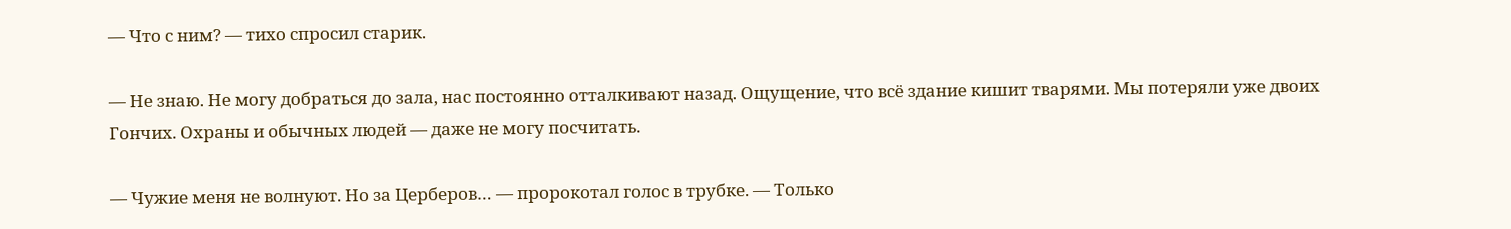— Что с ним? — тихо спросил старик.

— Не знаю. Не могу добраться до зала, нас постоянно отталкивают назад. Ощущение, что всё здание кишит тварями. Мы потеряли уже двоих Гончих. Охраны и обычных людей — даже не могу посчитать.

— Чужие меня не волнуют. Но за Церберов… — пророкотал голос в трубке. — Только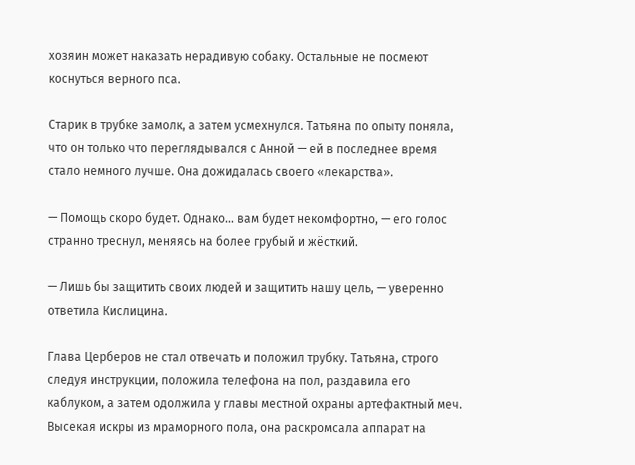хозяин может наказать нерадивую собаку. Остальные не посмеют коснуться верного пса.

Старик в трубке замолк, а затем усмехнулся. Татьяна по опыту поняла, что он только что переглядывался с Анной — ей в последнее время стало немного лучше. Она дожидалась своего «лекарства».

— Помощь скоро будет. Однако… вам будет некомфортно, — его голос странно треснул, меняясь на более грубый и жёсткий.

— Лишь бы защитить своих людей и защитить нашу цель, — уверенно ответила Кислицина.

Глава Церберов не стал отвечать и положил трубку. Татьяна, строго следуя инструкции, положила телефона на пол, раздавила его каблуком, а затем одолжила у главы местной охраны артефактный меч. Высекая искры из мраморного пола, она раскромсала аппарат на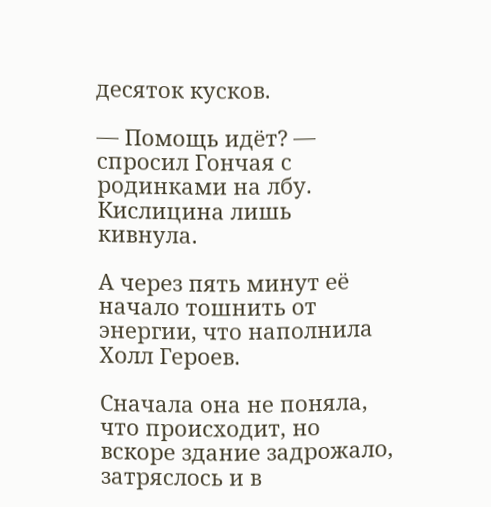десяток кусков.

— Помощь идёт? — спросил Гончая с родинками на лбу. Кислицина лишь кивнула.

А через пять минут её начало тошнить от энергии, что наполнила Холл Героев.

Сначала она не поняла, что происходит, но вскоре здание задрожало, затряслось и в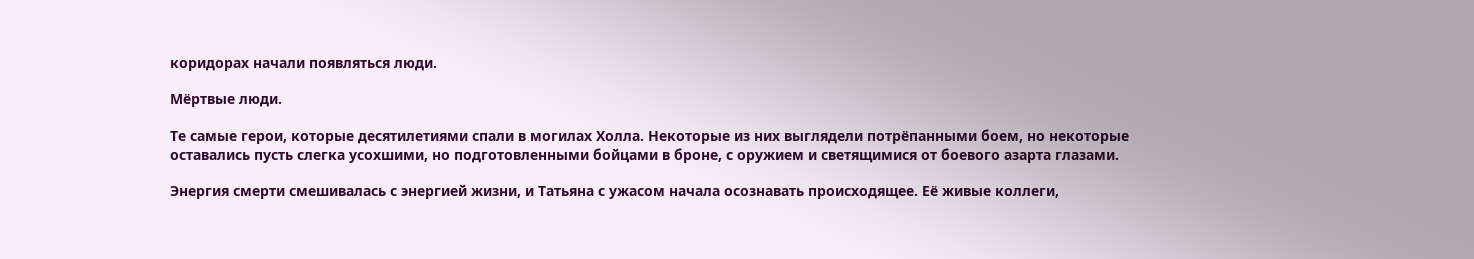коридорах начали появляться люди.

Мёртвые люди.

Те самые герои, которые десятилетиями спали в могилах Холла. Некоторые из них выглядели потрёпанными боем, но некоторые оставались пусть слегка усохшими, но подготовленными бойцами в броне, с оружием и светящимися от боевого азарта глазами.

Энергия смерти смешивалась с энергией жизни, и Татьяна с ужасом начала осознавать происходящее. Её живые коллеги,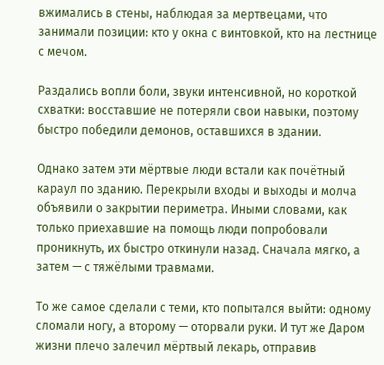вжимались в стены, наблюдая за мертвецами, что занимали позиции: кто у окна с винтовкой, кто на лестнице с мечом.

Раздались вопли боли, звуки интенсивной, но короткой схватки: восставшие не потеряли свои навыки, поэтому быстро победили демонов, оставшихся в здании.

Однако затем эти мёртвые люди встали как почётный караул по зданию. Перекрыли входы и выходы и молча объявили о закрытии периметра. Иными словами, как только приехавшие на помощь люди попробовали проникнуть, их быстро откинули назад. Сначала мягко, а затем — с тяжёлыми травмами.

То же самое сделали с теми, кто попытался выйти: одному сломали ногу, а второму — оторвали руки. И тут же Даром жизни плечо залечил мёртвый лекарь, отправив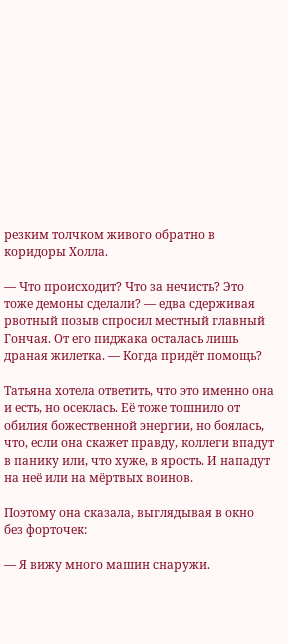резким толчком живого обратно в коридоры Холла.

— Что происходит? Что за нечисть? Это тоже демоны сделали? — едва сдерживая рвотный позыв спросил местный главный Гончая. От его пиджака осталась лишь драная жилетка. — Когда придёт помощь?

Татьяна хотела ответить, что это именно она и есть, но осеклась. Её тоже тошнило от обилия божественной энергии, но боялась, что, если она скажет правду, коллеги впадут в панику или, что хуже, в ярость. И нападут на неё или на мёртвых воинов.

Поэтому она сказала, выглядывая в окно без форточек:

— Я вижу много машин снаружи.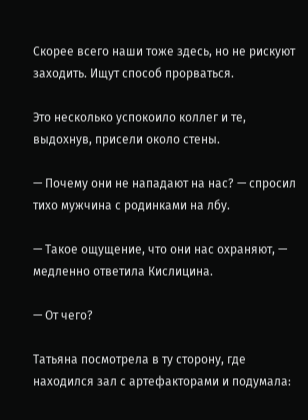Скорее всего наши тоже здесь, но не рискуют заходить. Ищут способ прорваться.

Это несколько успокоило коллег и те, выдохнув, присели около стены.

— Почему они не нападают на нас? — спросил тихо мужчина с родинками на лбу.

— Такое ощущение, что они нас охраняют, — медленно ответила Кислицина.

— От чего?

Татьяна посмотрела в ту сторону, где находился зал с артефакторами и подумала: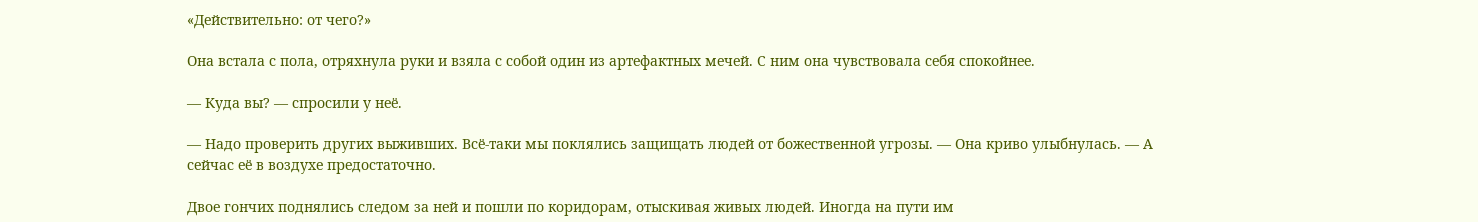«Действительно: от чего?»

Она встала с пола, отряхнула руки и взяла с собой один из артефактных мечей. С ним она чувствовала себя спокойнее.

— Куда вы? — спросили у неё.

— Надо проверить других выживших. Всё-таки мы поклялись защищать людей от божественной угрозы. — Она криво улыбнулась. — А сейчас её в воздухе предостаточно.

Двое гончих поднялись следом за ней и пошли по коридорам, отыскивая живых людей. Иногда на пути им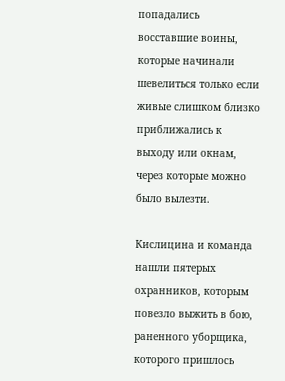попадались восставшие воины, которые начинали шевелиться только если живые слишком близко приближались к выходу или окнам, через которые можно было вылезти.

Кислицина и команда нашли пятерых охранников, которым повезло выжить в бою, раненного уборщика, которого пришлось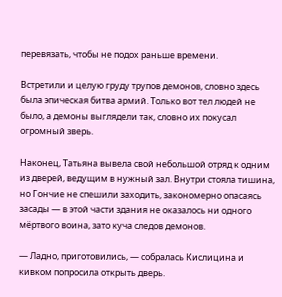перевязать, чтобы не подох раньше времени.

Встретили и целую груду трупов демонов, словно здесь была эпическая битва армий. Только вот тел людей не было, а демоны выглядели так, словно их покусал огромный зверь.

Наконец, Татьяна вывела свой небольшой отряд к одним из дверей, ведущим в нужный зал. Внутри стояла тишина, но Гончие не спешили заходить, закономерно опасаясь засады — в этой части здания не оказалось ни одного мёртвого воина, зато куча следов демонов.

— Ладно, приготовились, — собралась Кислицина и кивком попросила открыть дверь.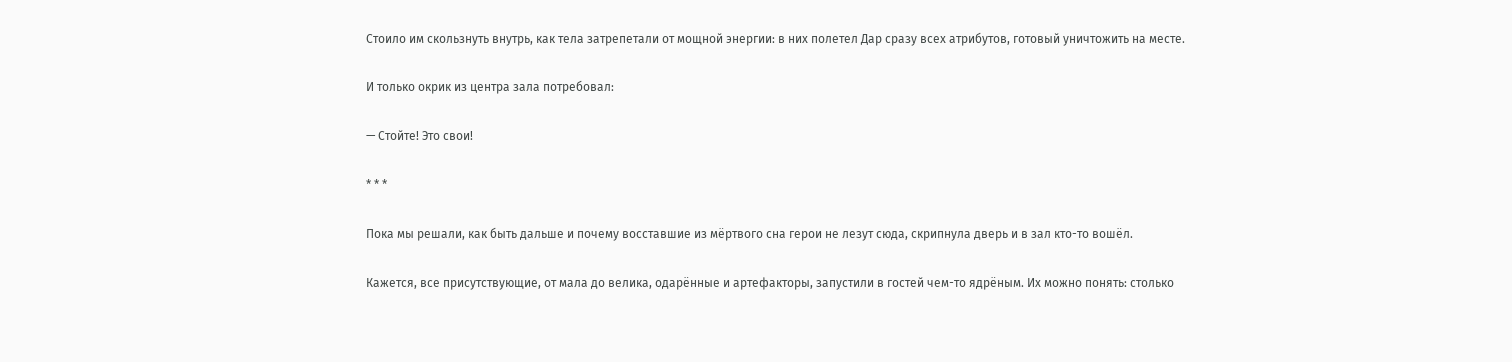Стоило им скользнуть внутрь, как тела затрепетали от мощной энергии: в них полетел Дар сразу всех атрибутов, готовый уничтожить на месте.

И только окрик из центра зала потребовал:

— Стойте! Это свои!

* * *

Пока мы решали, как быть дальше и почему восставшие из мёртвого сна герои не лезут сюда, скрипнула дверь и в зал кто-то вошёл.

Кажется, все присутствующие, от мала до велика, одарённые и артефакторы, запустили в гостей чем-то ядрёным. Их можно понять: столько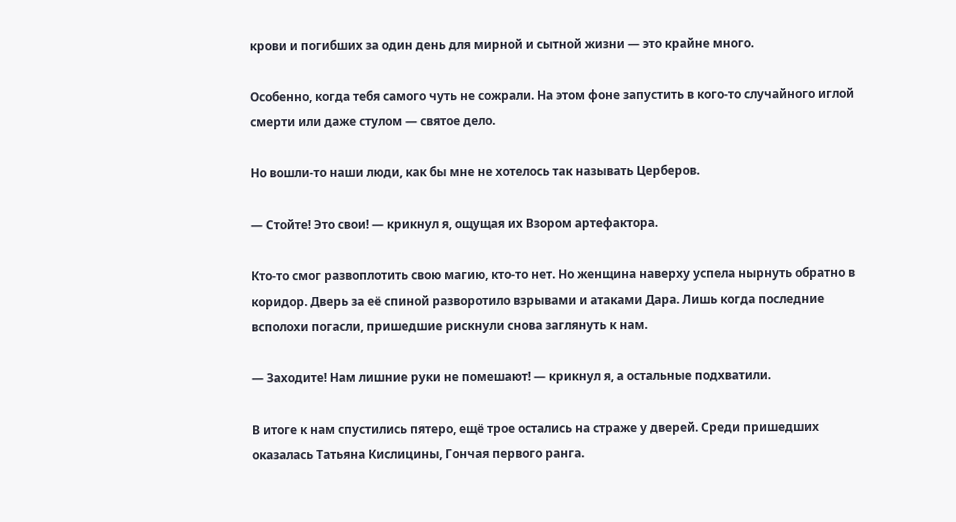крови и погибших за один день для мирной и сытной жизни — это крайне много.

Особенно, когда тебя самого чуть не сожрали. На этом фоне запустить в кого-то случайного иглой смерти или даже стулом — святое дело.

Но вошли-то наши люди, как бы мне не хотелось так называть Церберов.

— Стойте! Это свои! — крикнул я, ощущая их Взором артефактора.

Кто-то смог развоплотить свою магию, кто-то нет. Но женщина наверху успела нырнуть обратно в коридор. Дверь за её спиной разворотило взрывами и атаками Дара. Лишь когда последние всполохи погасли, пришедшие рискнули снова заглянуть к нам.

— Заходите! Нам лишние руки не помешают! — крикнул я, а остальные подхватили.

В итоге к нам спустились пятеро, ещё трое остались на страже у дверей. Среди пришедших оказалась Татьяна Кислицины, Гончая первого ранга.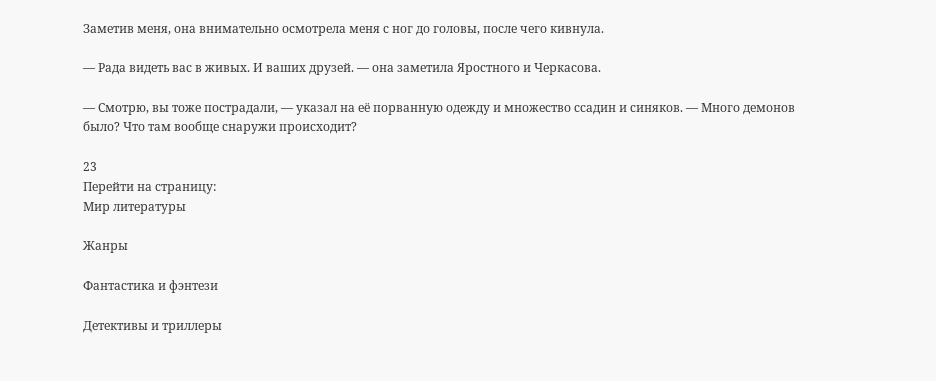Заметив меня, она внимательно осмотрела меня с ног до головы, после чего кивнула.

— Рада видеть вас в живых. И ваших друзей. — она заметила Яростного и Черкасова.

— Смотрю, вы тоже пострадали, — указал на её порванную одежду и множество ссадин и синяков. — Много демонов было? Что там вообще снаружи происходит?

23
Перейти на страницу:
Мир литературы

Жанры

Фантастика и фэнтези

Детективы и триллеры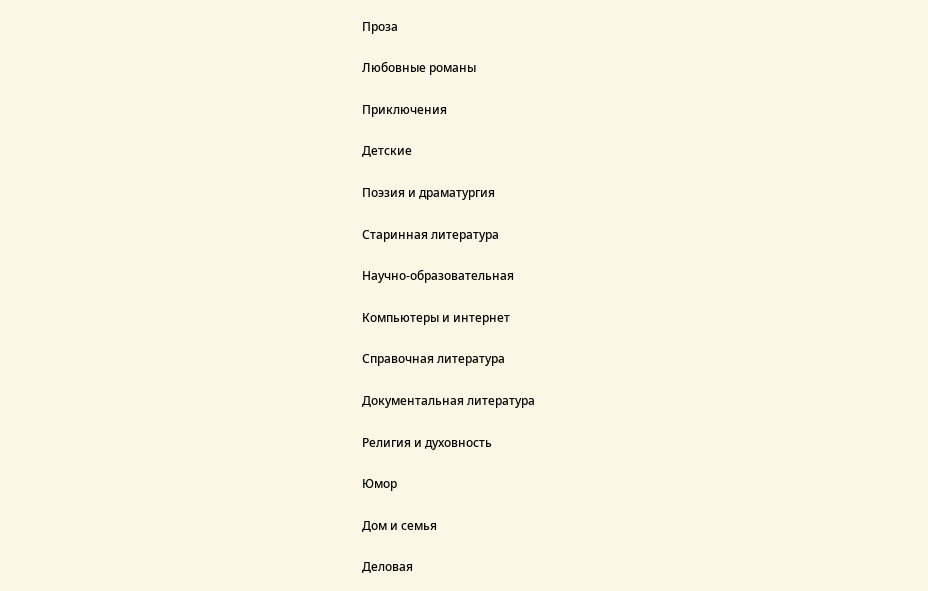Проза

Любовные романы

Приключения

Детские

Поэзия и драматургия

Старинная литература

Научно-образовательная

Компьютеры и интернет

Справочная литература

Документальная литература

Религия и духовность

Юмор

Дом и семья

Деловая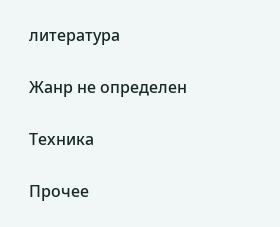литература

Жанр не определен

Техника

Прочее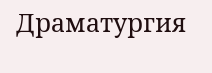Драматургия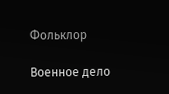Фольклор

Военное дело